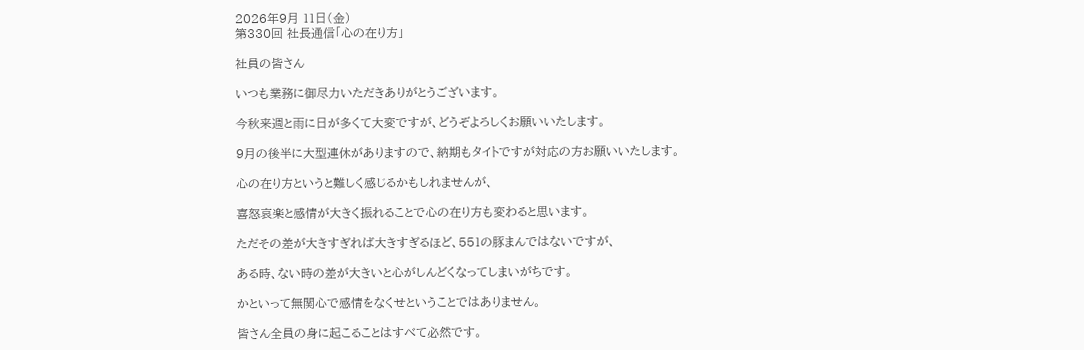2026年9月 11日(金)
第330回 社長通信「心の在り方」

社員の皆さん

いつも業務に御尽力いただきありがとうございます。

今秋来週と雨に日が多くて大変ですが、どうぞよろしくお願いいたします。

9月の後半に大型連休がありますので、納期もタイトですが対応の方お願いいたします。

心の在り方というと難しく感じるかもしれませんが、

喜怒哀楽と感情が大きく振れることで心の在り方も変わると思います。

ただその差が大きすぎれば大きすぎるほど、551の豚まんではないですが、

ある時、ない時の差が大きいと心がしんどくなってしまいがちです。

かといって無関心で感情をなくせということではありません。

皆さん全員の身に起こることはすべて必然です。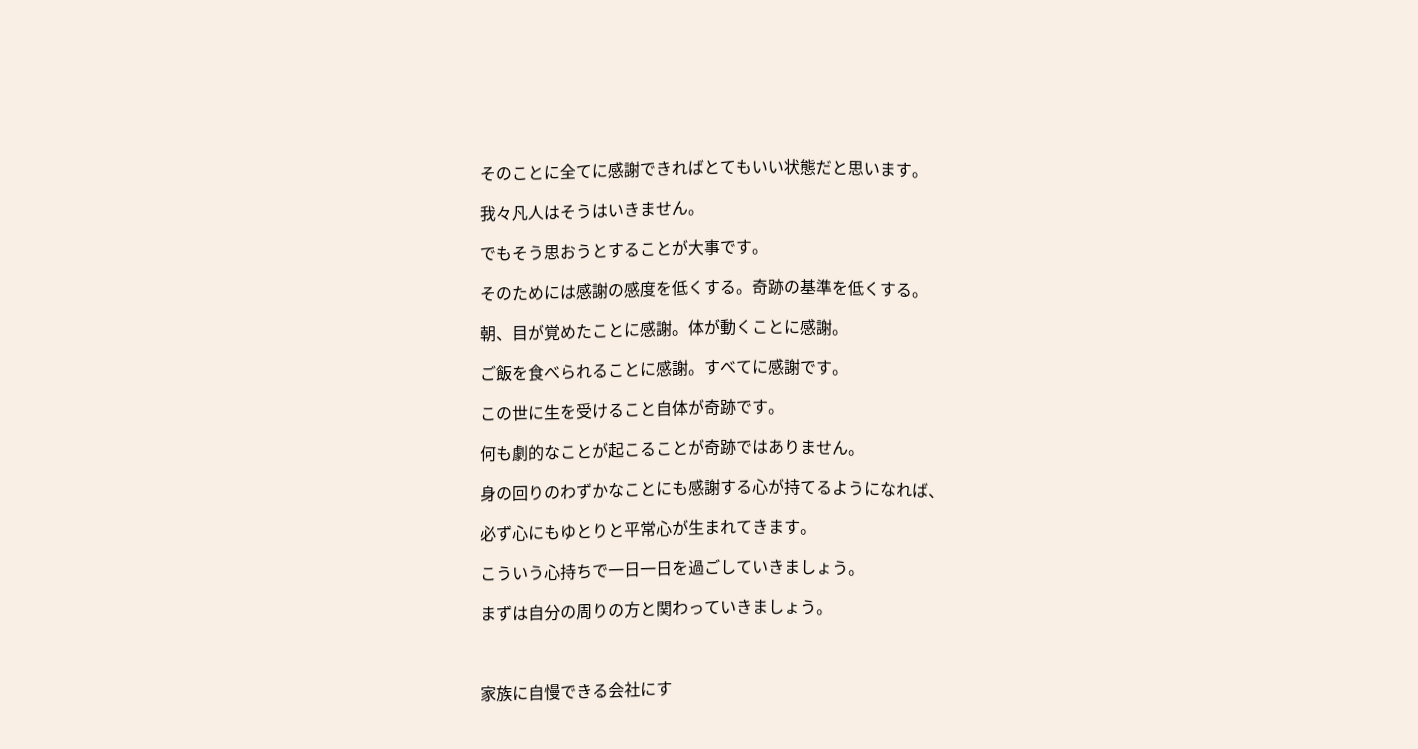そのことに全てに感謝できればとてもいい状態だと思います。

我々凡人はそうはいきません。

でもそう思おうとすることが大事です。

そのためには感謝の感度を低くする。奇跡の基準を低くする。

朝、目が覚めたことに感謝。体が動くことに感謝。

ご飯を食べられることに感謝。すべてに感謝です。

この世に生を受けること自体が奇跡です。

何も劇的なことが起こることが奇跡ではありません。

身の回りのわずかなことにも感謝する心が持てるようになれば、

必ず心にもゆとりと平常心が生まれてきます。

こういう心持ちで一日一日を過ごしていきましょう。

まずは自分の周りの方と関わっていきましょう。



家族に自慢できる会社にす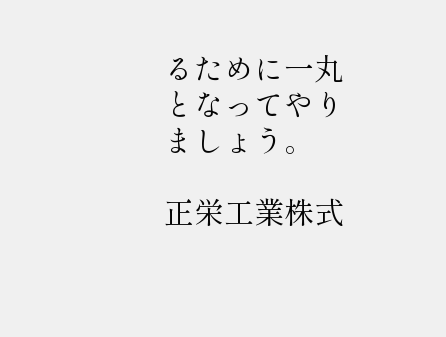るために一丸となってやりましょう。

正栄工業株式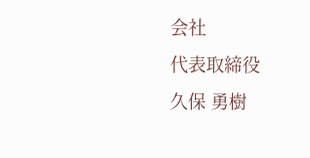会社
代表取締役
久保 勇樹